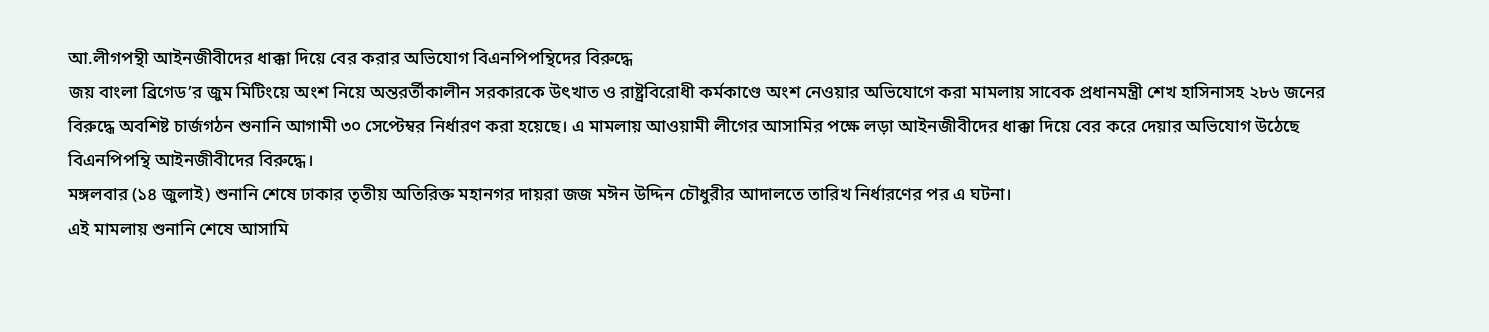আ.লীগপন্থী আইনজীবীদের ধাক্কা দিয়ে বের করার অভিযোগ বিএনপিপন্থিদের বিরুদ্ধে
জয় বাংলা ব্রিগেড’র জুম মিটিংয়ে অংশ নিয়ে অন্তরর্তীকালীন সরকারকে উৎখাত ও রাষ্ট্রবিরোধী কর্মকাণ্ডে অংশ নেওয়ার অভিযোগে করা মামলায় সাবেক প্রধানমন্ত্রী শেখ হাসিনাসহ ২৮৬ জনের বিরুদ্ধে অবশিষ্ট চার্জগঠন শুনানি আগামী ৩০ সেপ্টেম্বর নির্ধারণ করা হয়েছে। এ মামলায় আওয়ামী লীগের আসামির পক্ষে লড়া আইনজীবীদের ধাক্কা দিয়ে বের করে দেয়ার অভিযোগ উঠেছে বিএনপিপন্থি আইনজীবীদের বিরুদ্ধে।
মঙ্গলবার (১৪ জুলাই) শুনানি শেষে ঢাকার তৃতীয় অতিরিক্ত মহানগর দায়রা জজ মঈন উদ্দিন চৌধুরীর আদালতে তারিখ নির্ধারণের পর এ ঘটনা।
এই মামলায় শুনানি শেষে আসামি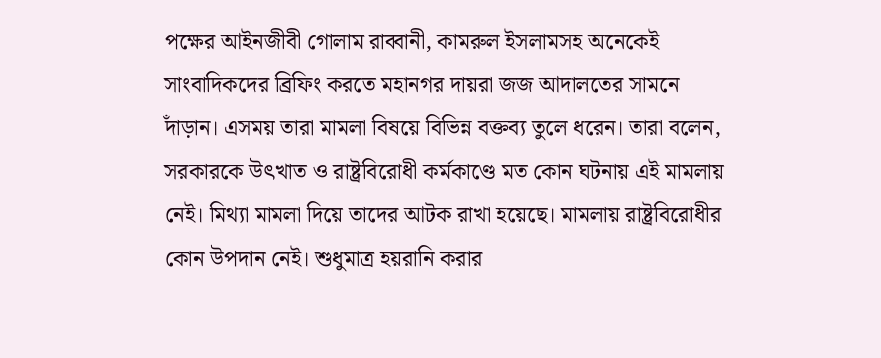পক্ষের আইনজীবী গোলাম রাব্বানী, কামরুল ইসলামসহ অনেকেই সাংবাদিকদের ব্রিফিং করতে মহানগর দায়রা জজ আদালতের সামনে দাঁড়ান। এসময় তারা মামলা বিষয়ে বিভিন্ন বক্তব্য তুলে ধরেন। তারা বলেন, সরকারকে উৎখাত ও রাষ্ট্রবিরোধী কর্মকাণ্ডে মত কোন ঘটনায় এই মামলায় নেই। মিথ্যা মামলা দিয়ে তাদের আটক রাখা হয়েছে। মামলায় রাষ্ট্রবিরোধীর কোন উপদান নেই। শুধুমাত্র হয়রানি করার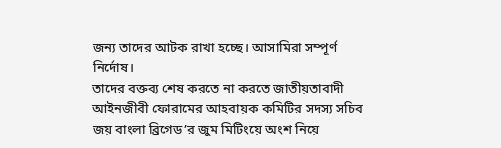জন্য তাদের আটক রাখা হচ্ছে। আসামিরা সম্পূর্ণ নির্দোষ।
তাদের বক্তব্য শেষ করতে না করতে জাতীয়তাবাদী আইনজীবী ফোরামের আহবায়ক কমিটির সদস্য সচিব
জয় বাংলা ব্রিগেড’র জুম মিটিংয়ে অংশ নিয়ে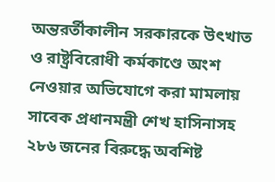অন্তরর্তীকালীন সরকারকে উৎখাত ও রাষ্ট্রবিরোধী কর্মকাণ্ডে অংশ নেওয়ার অভিযোগে করা মামলায় সাবেক প্রধানমন্ত্রী শেখ হাসিনাসহ ২৮৬ জনের বিরুদ্ধে অবশিষ্ট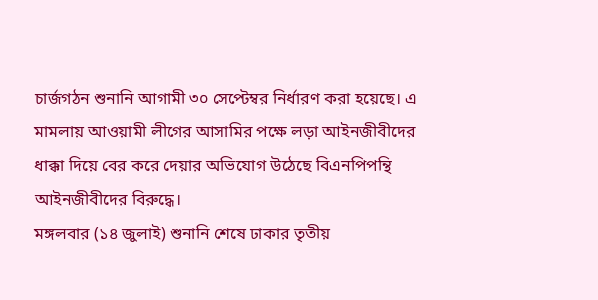চার্জগঠন শুনানি আগামী ৩০ সেপ্টেম্বর নির্ধারণ করা হয়েছে। এ মামলায় আওয়ামী লীগের আসামির পক্ষে লড়া আইনজীবীদের ধাক্কা দিয়ে বের করে দেয়ার অভিযোগ উঠেছে বিএনপিপন্থি আইনজীবীদের বিরুদ্ধে।
মঙ্গলবার (১৪ জুলাই) শুনানি শেষে ঢাকার তৃতীয়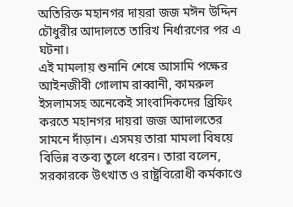অতিরিক্ত মহানগর দায়রা জজ মঈন উদ্দিন চৌধুরীর আদালতে তারিখ নির্ধারণের পর এ ঘটনা।
এই মামলায় শুনানি শেষে আসামি পক্ষের আইনজীবী গোলাম রাব্বানী, কামরুল ইসলামসহ অনেকেই সাংবাদিকদের ব্রিফিং করতে মহানগর দায়রা জজ আদালতের সামনে দাঁড়ান। এসময় তারা মামলা বিষয়ে বিভিন্ন বক্তব্য তুলে ধরেন। তারা বলেন, সরকারকে উৎখাত ও রাষ্ট্রবিরোধী কর্মকাণ্ডে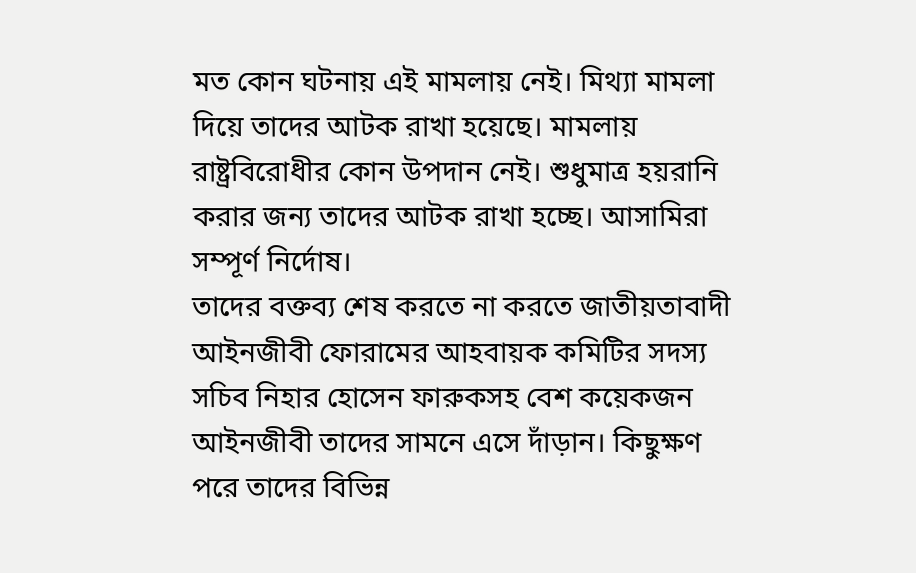মত কোন ঘটনায় এই মামলায় নেই। মিথ্যা মামলা দিয়ে তাদের আটক রাখা হয়েছে। মামলায় রাষ্ট্রবিরোধীর কোন উপদান নেই। শুধুমাত্র হয়রানি করার জন্য তাদের আটক রাখা হচ্ছে। আসামিরা সম্পূর্ণ নির্দোষ।
তাদের বক্তব্য শেষ করতে না করতে জাতীয়তাবাদী আইনজীবী ফোরামের আহবায়ক কমিটির সদস্য সচিব নিহার হোসেন ফারুকসহ বেশ কয়েকজন আইনজীবী তাদের সামনে এসে দাঁড়ান। কিছুক্ষণ পরে তাদের বিভিন্ন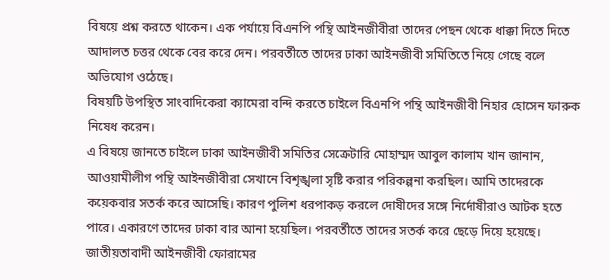বিষয়ে প্রশ্ন করতে থাকেন। এক পর্যায়ে বিএনপি পন্থি আইনজীবীরা তাদের পেছন থেকে ধাক্কা দিতে দিতে আদালত চত্তর থেকে বের করে দেন। পরবর্তীতে তাদের ঢাকা আইনজীবী সমিতিতে নিয়ে গেছে বলে অভিযোগ ওঠেছে।
বিষয়টি উপস্থিত সাংবাদিকেরা ক্যামেরা বন্দি করতে চাইলে বিএনপি পন্থি আইনজীবী নিহার হোসেন ফারুক নিষেধ করেন।
এ বিষয়ে জানতে চাইলে ঢাকা আইনজীবী সমিতির সেক্রেটারি মোহাম্মদ আবুল কালাম খান জানান, আওয়ামীলীগ পন্থি আইনজীবীরা সেখানে বিশৃঙ্খলা সৃষ্টি করার পরিকল্পনা করছিল। আমি তাদেরকে কয়েকবার সতর্ক করে আসেছি। কারণ পুলিশ ধরপাকড় করলে দোষীদের সঙ্গে নির্দোষীরাও আটক হতে পারে। একারণে তাদের ঢাকা বার আনা হয়েছিল। পরবর্তীতে তাদের সতর্ক করে ছেড়ে দিয়ে হয়েছে।
জাতীয়তাবাদী আইনজীবী ফোরামের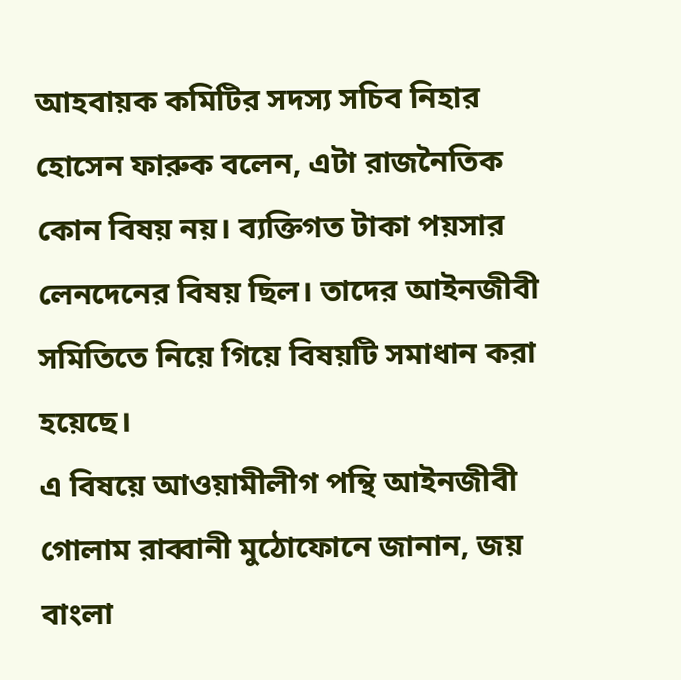আহবায়ক কমিটির সদস্য সচিব নিহার হোসেন ফারুক বলেন, এটা রাজনৈতিক কোন বিষয় নয়। ব্যক্তিগত টাকা পয়সার লেনদেনের বিষয় ছিল। তাদের আইনজীবী সমিতিতে নিয়ে গিয়ে বিষয়টি সমাধান করা হয়েছে।
এ বিষয়ে আওয়ামীলীগ পন্থি আইনজীবী গোলাম রাব্বানী মুঠোফোনে জানান, জয় বাংলা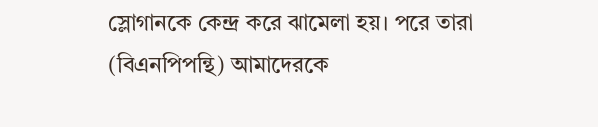স্লোগানকে কেন্দ্র করে ঝামেলা হয়। পরে তারা (বিএনপিপন্থি) আমাদেরকে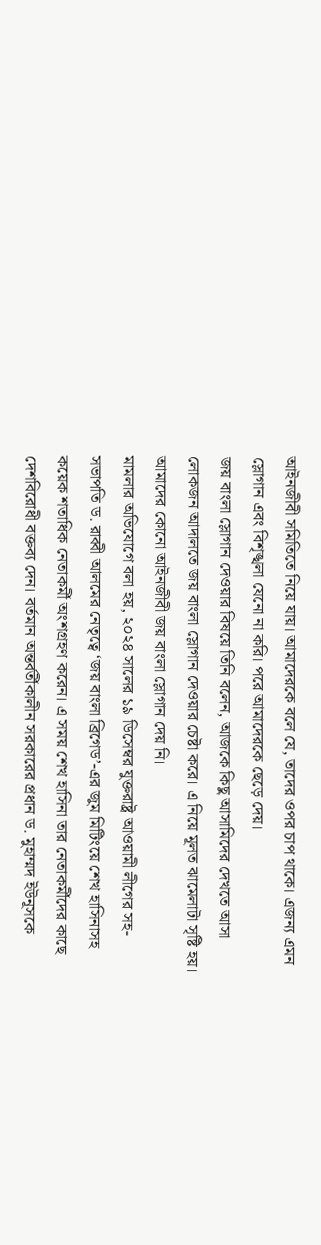আইনজীবী সমিতিতে নিয়ে যায়। আমাদেরকে বলে যে, তাদের ওপর চাপ থাকে। এজন্য এমন স্লোগান এবং বিশৃঙ্খলা যেনো না করি। পরে আমাদেরকে ছেড়ে দেয়।
জয় বাংলা স্লোগান দেওয়ার বিষয়ে তিনি বলেন, আজকে কিছু আসামিদের দেখতে আসা লোকজন আদালতে জয় বাংলা স্লোগান দেওয়ার চেষ্টা করে। এ নিয়ে মূলত ঝামেলাটা সৃষ্টি হয়। আমাদের কোনো আইনজীবী জয় বাংলা স্লোগান দেয় নি।
মামলার অভিযোগে বলা হয়, ২০২৪ সালের ১৯ ডিসেম্বর যুক্তরাষ্ট্র আওয়ামী লীগের সহ-সভাপতি ড. রাব্বী আলমের নেতৃত্বে ‘জয় বাংলা ব্রিগেড’-এর জুম মিটিংয়ে শেখ হাসিনাসহ কয়েক শতাধিক নেতাকর্মী অংশগ্রহণ করেন। এ সময় শেখ হাসিনা তার নেতাকর্মীদের কাছে দেশবিরোধী বক্তব্য দেন। বর্তমান অন্তর্বর্তীকালীন সরকারের প্রধান ড. মুহাম্মদ ইউনূসকে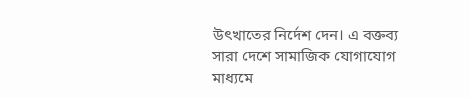উৎখাতের নির্দেশ দেন। এ বক্তব্য সারা দেশে সামাজিক যোগাযোগ মাধ্যমে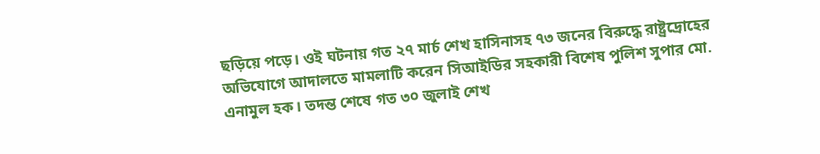ছড়িয়ে পড়ে। ওই ঘটনায় গত ২৭ মার্চ শেখ হাসিনাসহ ৭৩ জনের বিরুদ্ধে রাষ্ট্রদ্রোহের অভিযোগে আদালতে মামলাটি করেন সিআইডির সহকারী বিশেষ পুলিশ সুপার মো. এনামুল হক। তদন্ত শেষে গত ৩০ জুলাই শেখ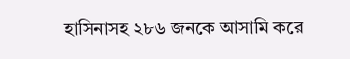হাসিনাসহ ২৮৬ জনকে আসামি করে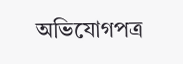অভিযোগপত্র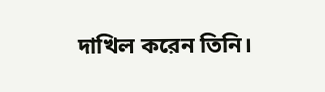দাখিল করেন তিনি।